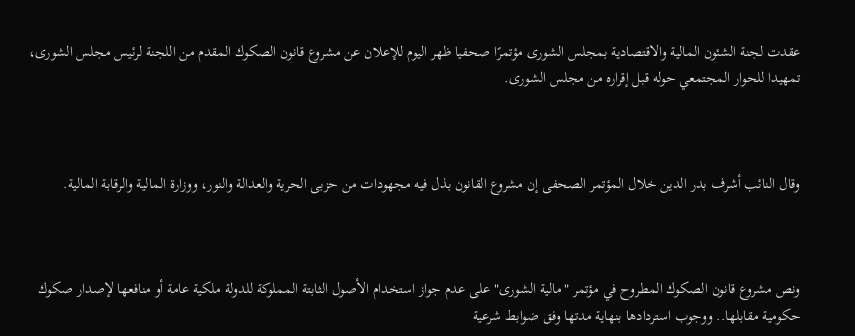عقدت لجنة الشئون المالية والاقتصادية بمجلس الشورى مؤتمرًا صحفيا ظهر اليوم للإعلان عن مشروع قانون الصكوك المقدم من اللجنة لرئيس مجلس الشورى، تمهيدا للحوار المجتمعي حوله قبل إقراره من مجلس الشورى.



وقال النائب أشرف بدر الدين خلال المؤتمر الصحفى إن مشروع القانون بذل فيه مجهودات من حزبى الحرية والعدالة والنور، ووزارة المالية والرقابة المالية.



ونص مشروع قانون الصكوك المطروح في مؤتمر "مالية الشورى" على عدم جواز استخدام الأصول الثابتة المملوكة للدولة ملكية عامة أو منافعها لإصدار صكوك حكومية مقابلها.. ووجوب استردادها بنهاية مدتها وفق ضوابط شرعية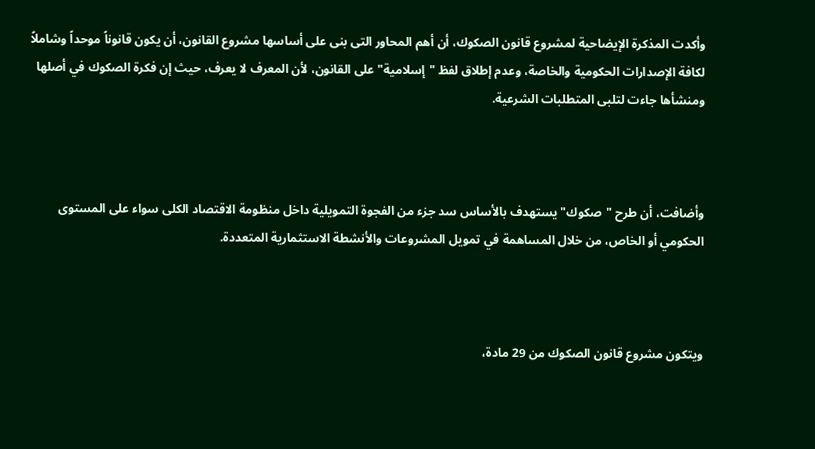وأكدت المذكرة الإيضاحية لمشروع قانون الصكوك، أن أهم المحاور التى بنى على أساسها مشروع القانون، أن يكون قانوناً موحداً وشاملاً لكافة الإصدارات الحكومية والخاصة، وعدم إطلاق لفظ "إسلامية" على القانون، لأن المعرف لا يعرف، حيث إن فكرة الصكوك في أصلها ومنشأها جاءت لتلبى المتطلبات الشرعية.



وأضافت، أن طرح "صكوك" يستهدف بالأساس سد جزء من الفجوة التمويلية داخل منظومة الاقتصاد الكلى سواء على المستوى الحكومي أو الخاص، من خلال المساهمة في تمويل المشروعات والأنشطة الاستثمارية المتعددة.



ويتكون مشروع قانون الصكوك من 29 مادة،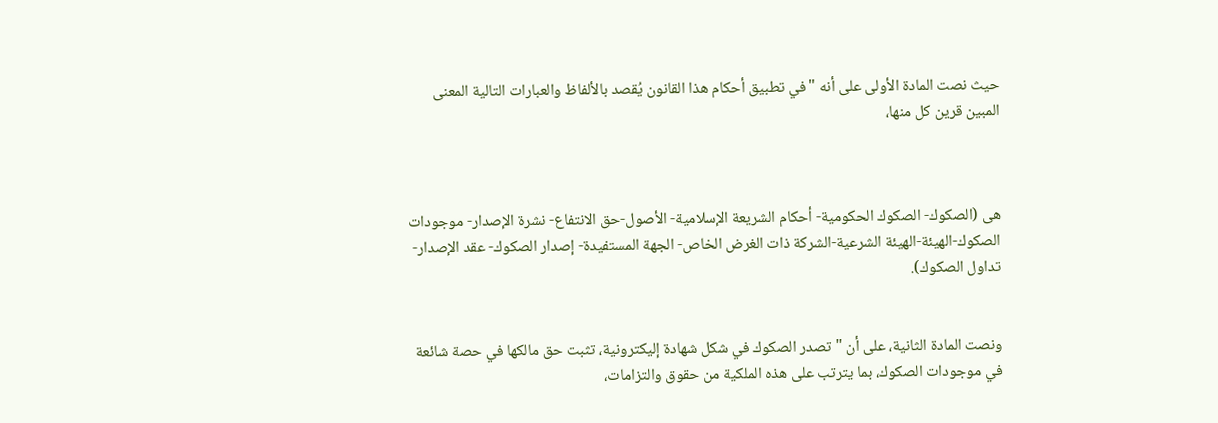حيث نصت المادة الأولى على أنه "في تطبيق أحكام هذا القانون يُقصد بالألفاظ والعبارات التالية المعنى المبين قرين كل منها،



هى (الصكوك- الصكوك الحكومية- أحكام الشريعة الإسلامية- الأصول-حق الانتفاع- نشرة الإصدار- موجودات الصكوك-الهيئة-الهيئة الشرعية-الشركة ذات الغرض الخاص- الجهة المستفيدة- إصدار الصكوك- عقد الإصدار- تداول الصكوك).


ونصت المادة الثانية، على أن "تصدر الصكوك في شكل شهادة إليكترونية، تثبت حق مالكها في حصة شائعة في موجودات الصكوك، بما يترتب على هذه الملكية من حقوق والتزامات،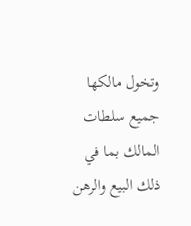وتخول مالكها جميع سلطات المالك بما في ذلك البيع والرهن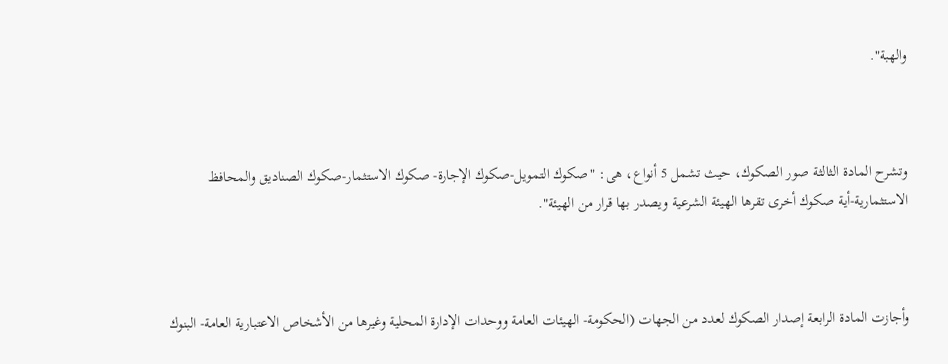والهبة".



وتشرح المادة الثالثة صور الصكوك، حيث تشمل 5 أنواع، هى: "صكوك التمويل-صكوك الإجارة- صكوك الاستثمار-صكوك الصناديق والمحافظ الاستثمارية-أية صكوك أخرى تقرها الهيئة الشرعية ويصدر بها قرار من الهيئة".



وأجازت المادة الرابعة إصدار الصكوك لعدد من الجهات (الحكومة- الهيئات العامة ووحدات الإدارة المحلية وغيرها من الأشخاص الاعتبارية العامة- البنوك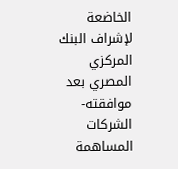الخاضعة لإشراف البنك المركزي المصري بعد موافقته- الشركات المساهمة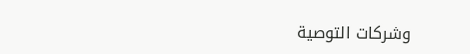وشركات التوصية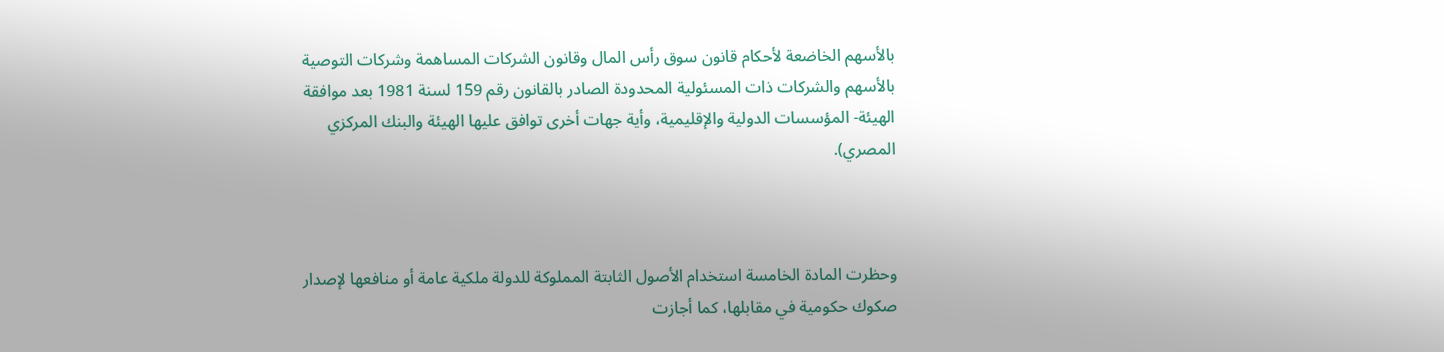بالأسهم الخاضعة لأحكام قانون سوق رأس المال وقانون الشركات المساهمة وشركات التوصية بالأسهم والشركات ذات المسئولية المحدودة الصادر بالقانون رقم 159 لسنة 1981 بعد موافقة الهيئة- المؤسسات الدولية والإقليمية، وأية جهات أخرى توافق عليها الهيئة والبنك المركزي المصري).



وحظرت المادة الخامسة استخدام الأصول الثابتة المملوكة للدولة ملكية عامة أو منافعها لإصدار صكوك حكومية في مقابلها، كما أجازت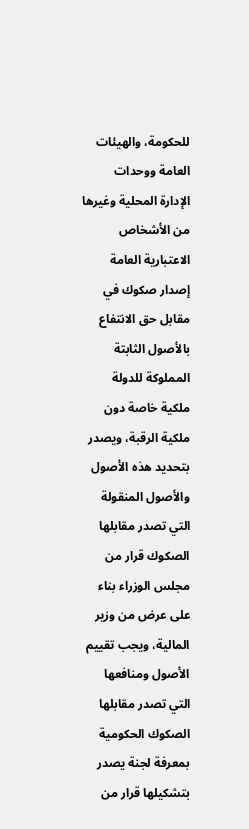للحكومة، والهيئات العامة ووحدات الإدارة المحلية وغيرها من الأشخاص الاعتبارية العامة إصدار صكوك في مقابل حق الانتفاع بالأصول الثابتة المملوكة للدولة ملكية خاصة دون ملكية الرقبة، ويصدر بتحديد هذه الأصول والأصول المنقولة التي تصدر مقابلها الصكوك قرار من مجلس الوزراء بناء على عرض من وزير المالية، ويجب تقييم الأصول ومنافعها التي تصدر مقابلها الصكوك الحكومية بمعرفة لجنة يصدر بتشكيلها قرار من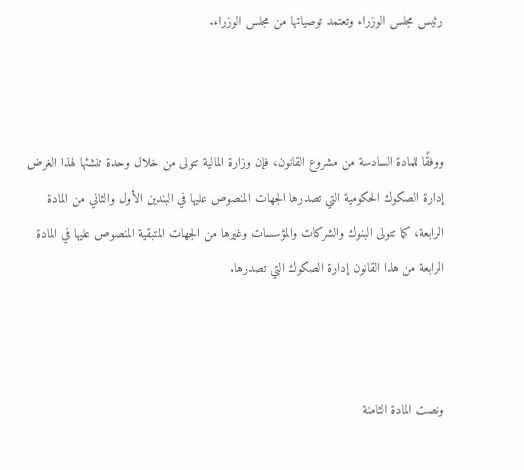رئيس مجلس الوزراء وتعتمد توصياتها من مجلس الوزراء.



ووفقًا للمادة السادسة من مشروع القانون، فإن وزارة المالية تتولى من خلال وحدة تنشئها لهذا الغرض إدارة الصكوك الحكومية التي تصدرها الجهات المنصوص عليها في البندين الأول والثاني من المادة الرابعة، كما تتولى البنوك والشركات والمؤسسات وغيرها من الجهات المتبقية المنصوص عليها في المادة الرابعة من هذا القانون إدارة الصكوك التي تصدرها.



ونصت المادة الثامنة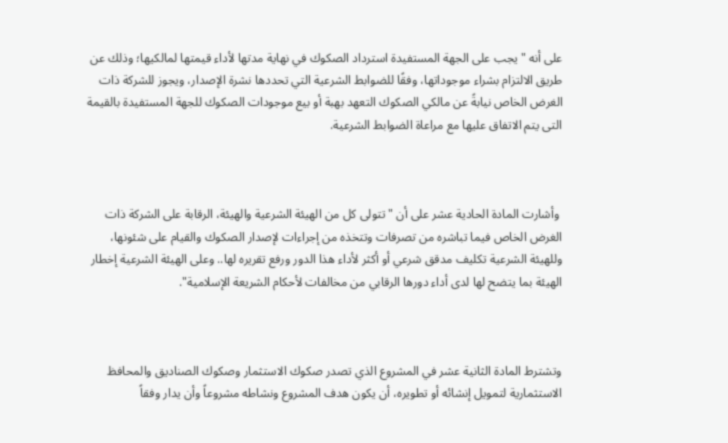على أنه "يجب على الجهة المستفيدة استرداد الصكوك في نهاية مدتها لأداء قيمتها لمالكيها؛ وذلك عن طريق الالتزام بشراء موجوداتها، وفقًا للضوابط الشرعية التي تحددها نشرة الإصدار، ويجوز للشركة ذات الغرض الخاص نيابةً عن مالكي الصكوك التعهد بهبة أو بيع موجودات الصكوك للجهة المستفيدة بالقيمة التى يتم الاتفاق عليها مع مراعاة الضوابط الشرعية.



 وأشارت المادة الحادية عشر على أن "تتولى كل من الهيئة الشرعية والهيئة، الرقابة على الشركة ذات الغرض الخاص فيما تباشره من تصرفات وتتخذه من إجراءات لإصدار الصكوك والقيام على شئونها، وللهيئة الشرعية تكليف مدقق شرعي أو أكثر لأداء هذا الدور ورفع تقريره لها.. وعلى الهيئة الشرعية إخطار الهيئة بما يتضح لها لدى أداء دورها الرقابي من مخالفات لأحكام الشريعة الإسلامية".



وتشترط المادة الثانية عشر في المشروع الذي تصدر صكوك الاستثمار وصكوك الصناديق والمحافظ الاستثمارية لتمويل إنشائه أو تطويره، أن يكون هدف المشروع ونشاطه مشروعاً وأن يدار وفقاً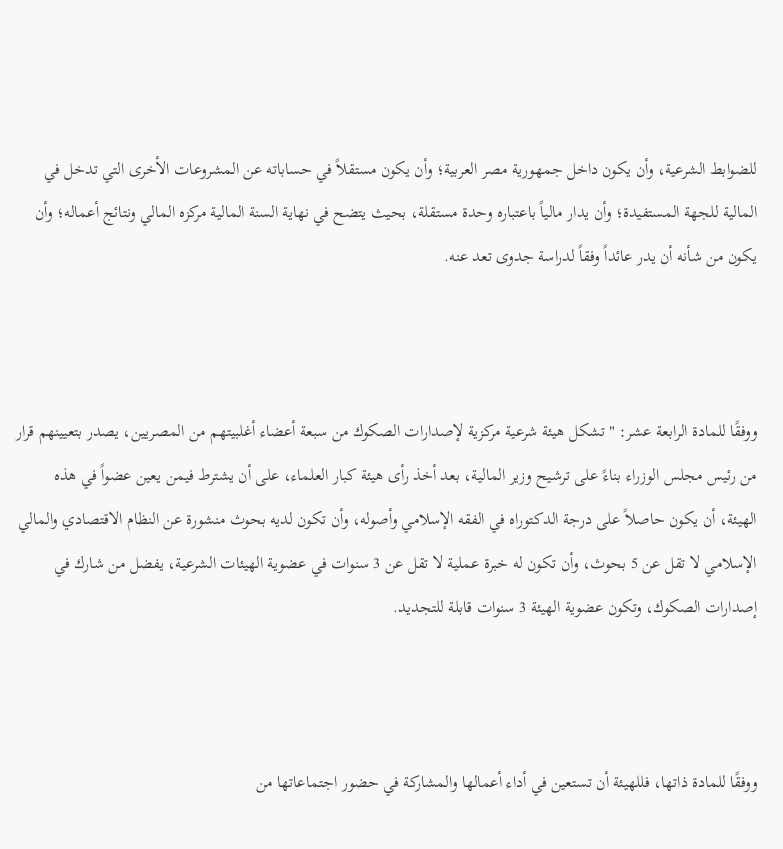للضوابط الشرعية، وأن يكون داخل جمهورية مصر العربية؛ وأن يكون مستقلاً في حساباته عن المشروعات الأخرى التي تدخل في المالية للجهة المستفيدة؛ وأن يدار مالياً باعتباره وحدة مستقلة، بحيث يتضح في نهاية السنة المالية مركزه المالي ونتائج أعماله؛ وأن يكون من شأنه أن يدر عائداً وفقاً لدراسة جدوى تعد عنه.



ووفقًا للمادة الرابعة عشر: "تشكل هيئة شرعية مركزية لإصدارات الصكوك من سبعة أعضاء أغلبيتهم من المصريين، يصدر بتعيينهم قرار من رئيس مجلس الوزراء بناءً على ترشيح وزير المالية، بعد أخذ رأى هيئة كبار العلماء، على أن يشترط فيمن يعين عضواً في هذه الهيئة، أن يكون حاصلاً على درجة الدكتوراه في الفقه الإسلامي وأصوله، وأن تكون لديه بحوث منشورة عن النظام الاقتصادي والمالي الإسلامي لا تقل عن 5 بحوث، وأن تكون له خبرة عملية لا تقل عن 3 سنوات في عضوية الهيئات الشرعية، يفضل من شارك في إصدارات الصكوك، وتكون عضوية الهيئة 3 سنوات قابلة للتجديد.



ووفقًا للمادة ذاتها، فللهيئة أن تستعين في أداء أعمالها والمشاركة في حضور اجتماعاتها من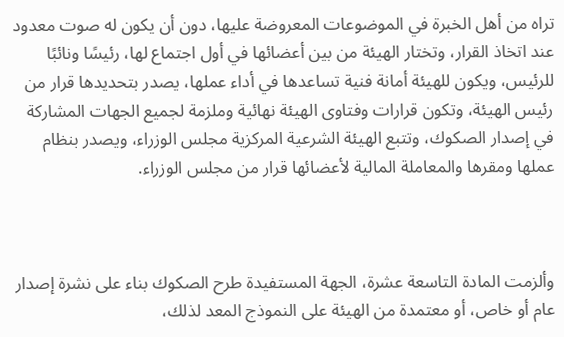تراه من أهل الخبرة في الموضوعات المعروضة عليها، دون أن يكون له صوت معدود عند اتخاذ القرار، وتختار الهيئة من بين أعضائها في أول اجتماع لها، رئيسًا ونائبًا للرئيس، ويكون للهيئة أمانة فنية تساعدها في أداء عملها، يصدر بتحديدها قرار من رئيس الهيئة، وتكون قرارات وفتاوى الهيئة نهائية وملزمة لجميع الجهات المشاركة في إصدار الصكوك، وتتبع الهيئة الشرعية المركزية مجلس الوزراء، ويصدر بنظام عملها ومقرها والمعاملة المالية لأعضائها قرار من مجلس الوزراء.



وألزمت المادة التاسعة عشرة، الجهة المستفيدة طرح الصكوك بناء على نشرة إصدار عام أو خاص، أو معتمدة من الهيئة على النموذج المعد لذلك،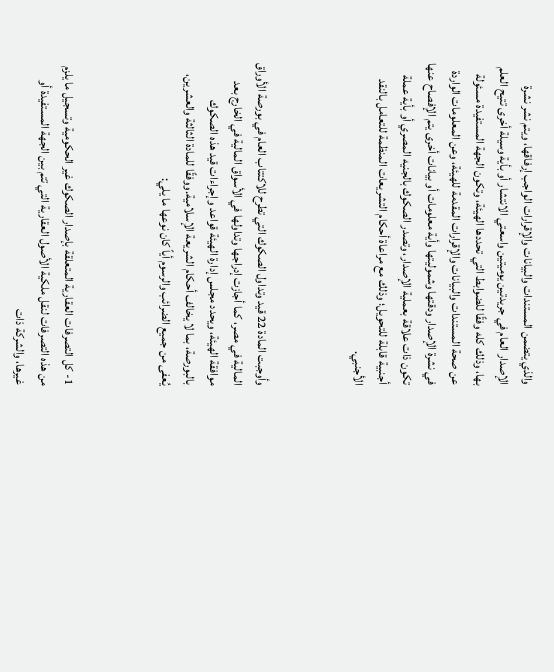والذي يتضمن المستندات والبيانات والإقرارات الواجب إرفاقها، ويتم نشر نشرة الإصدار العام في جريدتين يوميتين واسعتي الانتشار أو بأية وسيلة أخرى تتيح العلم بها، وذلك كله وفقًا للضوابط التي تحددها الهيئة، وتكون الجهة المستفيدة مسئولة عن صحة المستندات والبيانات والإقرارات المقدمة للهيئة، وعن المعلومات الواردة في نشرة الإصدار ودقتها وشموليتها وأية معلومات أو بيانات أخرى يتم الإفصاح عنها تكون ذات علاقة بعملية الإصدار، وتصدر الصكوك بالجنيه المصري أو بأية عملة أجنبية قابلة للتحويل؛ وذلك مع مراعاة أحكام التشريعات المنظمة للتعامل بالنقد الأجنبي.



وأوجبت المادة 22 قيد وتداول الصكوك التي تطرح للاكتتاب العام في بورصة الأوراق المالية في مصر، كما أجازت إدراجها وتداولها في الأسواق المالية في الخارج بعد موافقة الهيئة، ويحدد مجلس إدارة الهيئة قواعد وإجراءات قيد هذه الصكوك بالبورصة، بما لا يخالف أحكام الشريعة الإسلامية.ووفقًا للمادة الثالثة والعشرين، يُعفى من جميع الضرائب والرسوم أياً كان نوعها ما يلي:



1- كل التصرفات العقارية المتعلقة بإصدار الصكوك غير الحكومية وتسجيل ما يلزم من هذه التصرفات لنقل ملكية الأصول العقارية التي تتم بين الجهة المستفيدة أو غيرها، والشركة ذات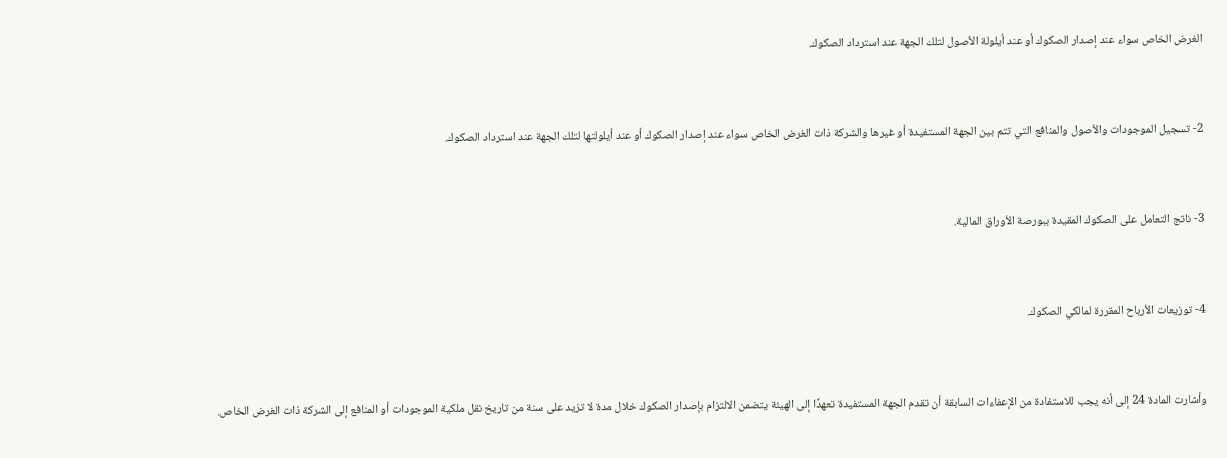الغرض الخاص سواء عند إصدار الصكوك أو عند أيلولة الأصول لتلك الجهة عند استرداد الصكوك.



2- تسجيل الموجودات والأصول والمنافع التي تتم بين الجهة المستفيدة أو غيرها والشركة ذات الغرض الخاص سواء عند إصدار الصكوك أو عند أيلولتها لتلك الجهة عند استرداد الصكوك.



3- ناتج التعامل على الصكوك المقيدة ببورصة الأوراق المالية.



4- توزيعات الأرباح المقررة لمالكي الصكوك.



وأشارت المادة 24 إلى أنه يجب للاستفادة من الإعفاءات السابقة أن تقدم الجهة المستفيدة تعهدًا إلى الهيئة يتضمن الالتزام بإصدار الصكوك خلال مدة لا تزيد على سنة من تاريخ نقل ملكية الموجودات أو المنافع إلى الشركة ذات الغرض الخاص.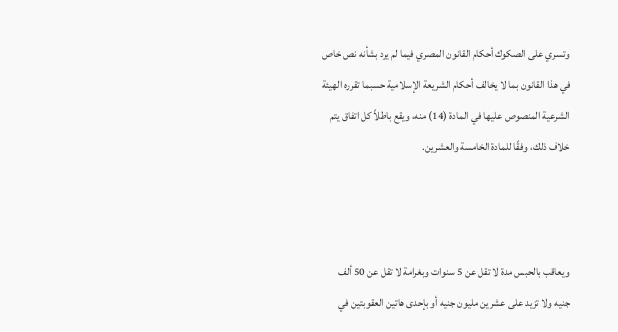وتسري على الصكوك أحكام القانون المصري فيما لم يرد بشأنه نص خاص في هذا القانون بما لا يخالف أحكام الشريعة الإسلامية حسبما تقرره الهيئة الشرعية المنصوص عليها في المادة (14) منه، ويقع باطلاً كل اتفاق يتم خلاف ذلك، وفقًا للمادة الخامسة والعشرين.



ويعاقب بالحبس مدة لا تقل عن 5 سنوات وبغرامة لا تقل عن 50 ألف جنيه ولا تزيد على عشرين مليون جنيه أو بإحدى هاتين العقوبتين في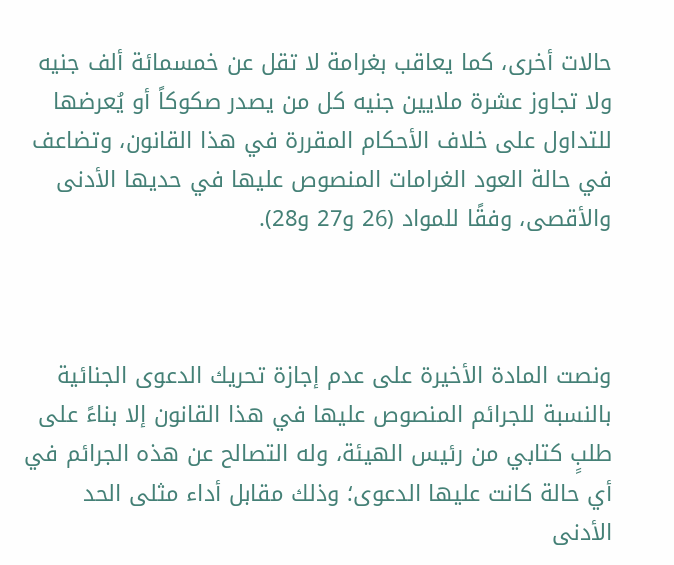حالات أخرى، كما يعاقب بغرامة لا تقل عن خمسمائة ألف جنيه ولا تجاوز عشرة ملايين جنيه كل من يصدر صكوكاً أو يُعرضها للتداول على خلاف الأحكام المقررة في هذا القانون، وتضاعف في حالة العود الغرامات المنصوص عليها في حديها الأدنى والأقصى، وفقًا للمواد (26 و27 و28).



ونصت المادة الأخيرة على عدم إجازة تحريك الدعوى الجنائية بالنسبة للجرائم المنصوص عليها في هذا القانون إلا بناءً على طلبٍ كتابي من رئيس الهيئة، وله التصالح عن هذه الجرائم في أي حالة كانت عليها الدعوى؛ وذلك مقابل أداء مثلى الحد الأدنى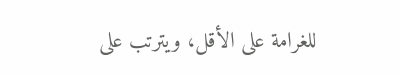للغرامة على الأقل، ويترتب على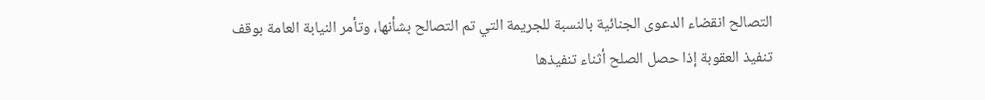التصالح انقضاء الدعوى الجنائية بالنسبة للجريمة التي تم التصالح بشأنها، وتأمر النيابة العامة بوقف تنفيذ العقوبة إذا حصل الصلح أثناء تنفيذها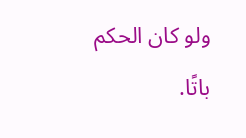ولو كان الحكم باتًا.